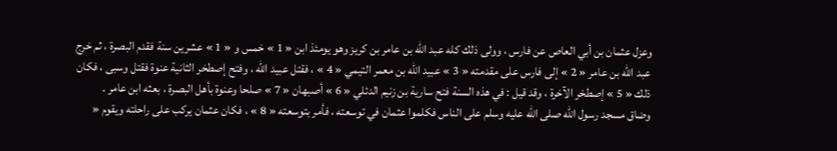وعزل عثمان بن أبي العاص عن فارس ، وولى ذلك كله عبد اللّه بن عامر بن كريز وهو يومئذ ابن « 1 » خمس و « 1 » عشرين سنة فقدم البصرة ، ثم خرج عبد اللّه بن عامر « 2 » إلى فارس على مقدمته « 3 » عبيد اللّه بن معمر التيمي « 4 » ، فقتل عبيد اللّه ، وفتح إصطخر الثانية عنوة فقتل وسبى ، فكان ذلك « 5 » إصطخر الآخرة ، وقد قيل : في هذه السنة فتح سارية بن زنيم الدئلي « 6 » أصبهان « 7 » صلحا وعنوة بأهل البصرة ، بعثه ابن عامر .
وضاق مسجد رسول اللّه صلى اللّه عليه وسلم على الناس فكلموا عثمان في توسعته ، فأمر بتوسعته « 8 » ، فكان عثمان يركب على راحلته ويقوم «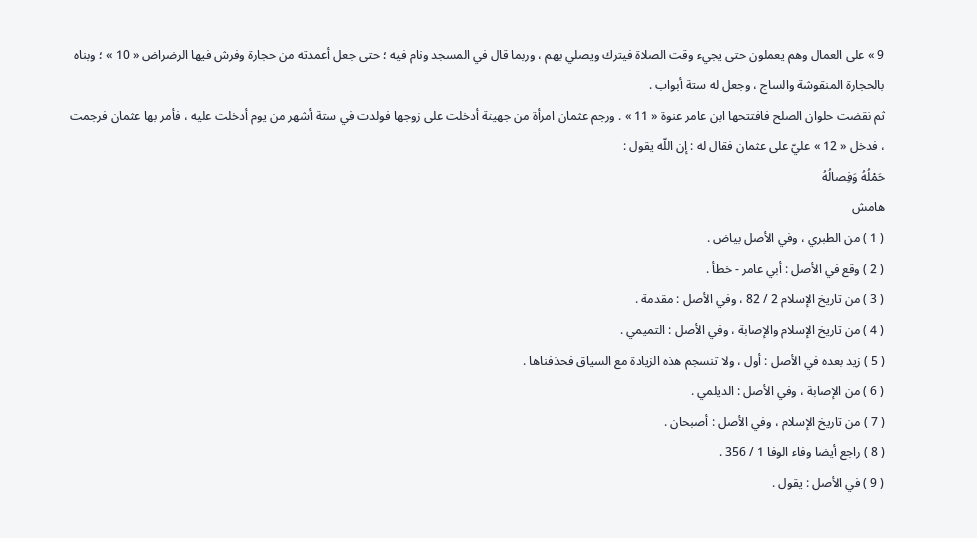9 » على العمال وهم يعملون حتى يجيء وقت الصلاة فيترك ويصلي بهم ، وربما قال في المسجد ونام فيه ؛ حتى جعل أعمدته من حجارة وفرش فيها الرضراض « 10 » ؛ وبناه بالحجارة المنقوشة والساج ، وجعل له ستة أبواب .
ثم نقضت حلوان الصلح فافتتحها ابن عامر عنوة « 11 » . ورجم عثمان امرأة من جهينة أدخلت على زوجها فولدت في ستة أشهر من يوم أدخلت عليه ، فأمر بها عثمان فرجمت ، فدخل « 12 » عليّ على عثمان فقال له : إن اللّه يقول :
حَمْلُهُ وَفِصالُهُ
هامش
( 1 ) من الطبري ، وفي الأصل بياض .
( 2 ) وقع في الأصل : أبي عامر - خطأ .
( 3 ) من تاريخ الإسلام 2 / 82 ، وفي الأصل : مقدمة .
( 4 ) من تاريخ الإسلام والإصابة ، وفي الأصل : التميمي .
( 5 ) زيد بعده في الأصل : أول ، ولا تنسجم هذه الزيادة مع السياق فحذفناها .
( 6 ) من الإصابة ، وفي الأصل : الديلمي .
( 7 ) من تاريخ الإسلام ، وفي الأصل : أصبحان .
( 8 ) راجع أيضا وفاء الوفا 1 / 356 .
( 9 ) في الأصل : يقول .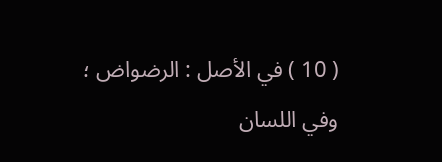( 10 ) في الأصل : الرضواض ؛ وفي اللسان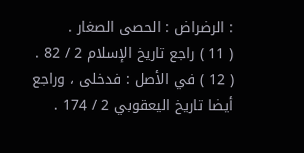: الرضراض : الحصى الصغار .
( 11 ) راجع تاريخ الإسلام 2 / 82 .
( 12 ) في الأصل : فدخلى ، وراجع أيضا تاريخ اليعقوبي 2 / 174 .